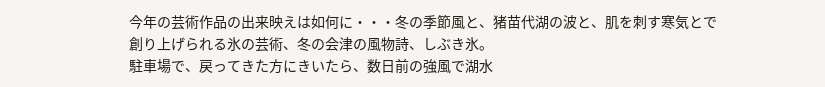今年の芸術作品の出来映えは如何に・・・冬の季節風と、猪苗代湖の波と、肌を刺す寒気とで創り上げられる氷の芸術、冬の会津の風物詩、しぶき氷。
駐車場で、戻ってきた方にきいたら、数日前の強風で湖水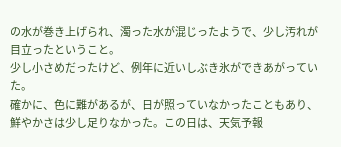の水が巻き上げられ、濁った水が混じったようで、少し汚れが目立ったということ。
少し小さめだったけど、例年に近いしぶき氷ができあがっていた。
確かに、色に難があるが、日が照っていなかったこともあり、鮮やかさは少し足りなかった。この日は、天気予報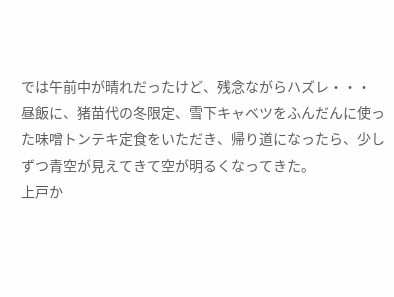では午前中が晴れだったけど、残念ながらハズレ・・・
昼飯に、猪苗代の冬限定、雪下キャベツをふんだんに使った味噌トンテキ定食をいただき、帰り道になったら、少しずつ青空が見えてきて空が明るくなってきた。
上戸か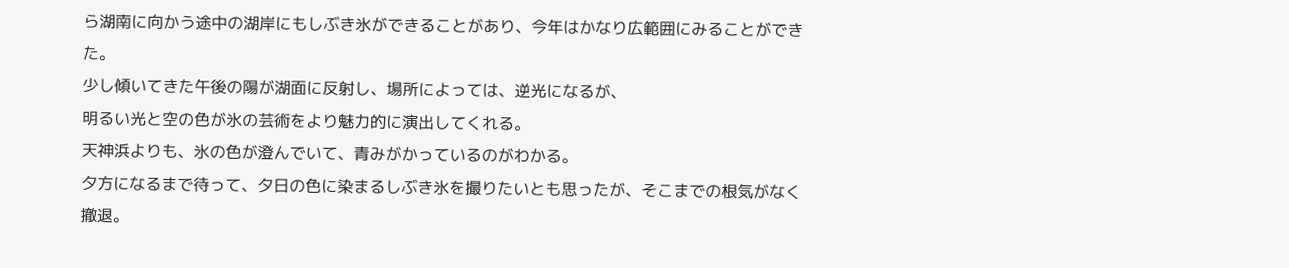ら湖南に向かう途中の湖岸にもしぶき氷ができることがあり、今年はかなり広範囲にみることができた。
少し傾いてきた午後の陽が湖面に反射し、場所によっては、逆光になるが、
明るい光と空の色が氷の芸術をより魅力的に演出してくれる。
天神浜よりも、氷の色が澄んでいて、青みがかっているのがわかる。
夕方になるまで待って、夕日の色に染まるしぶき氷を撮りたいとも思ったが、そこまでの根気がなく撤退。